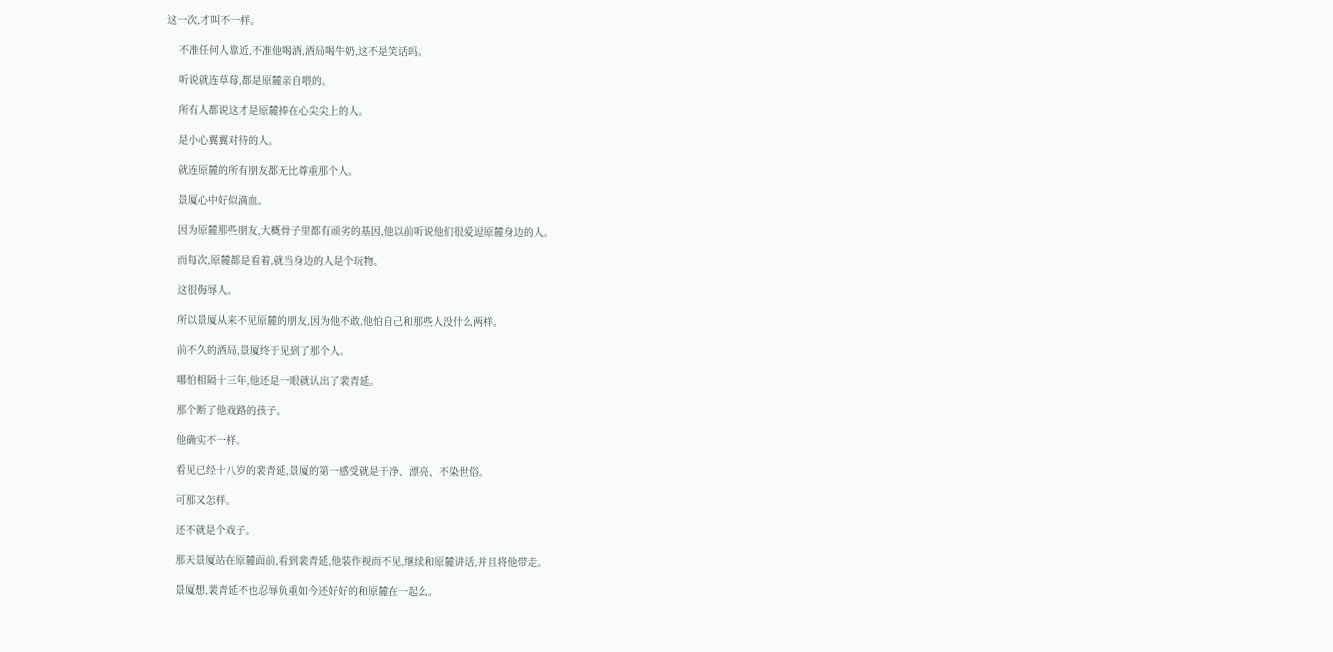这一次,才叫不一样。

    不准任何人靠近,不准他喝酒,酒局喝牛奶,这不是笑话吗。

    听说就连草莓,都是原麓亲自喂的。

    所有人都说这才是原麓捧在心尖尖上的人。

    是小心翼翼对待的人。

    就连原麓的所有朋友都无比尊重那个人。

    景厦心中好似滴血。

    因为原麓那些朋友,大概骨子里都有顽劣的基因,他以前听说他们很爱逗原麓身边的人。

    而每次,原麓都是看着,就当身边的人是个玩物。

    这很侮辱人。

    所以景厦从来不见原麓的朋友,因为他不敢,他怕自己和那些人没什么两样。

    前不久的酒局,景厦终于见到了那个人。

    哪怕相隔十三年,他还是一眼就认出了裴青延。

    那个断了他戏路的孩子。

    他确实不一样。

    看见已经十八岁的裴青延,景厦的第一感受就是干净、漂亮、不染世俗。

    可那又怎样。

    还不就是个戏子。

    那天景厦站在原麓面前,看到裴青延,他装作视而不见,继续和原麓讲话,并且将他带走。

    景厦想,裴青延不也忍辱负重如今还好好的和原麓在一起么。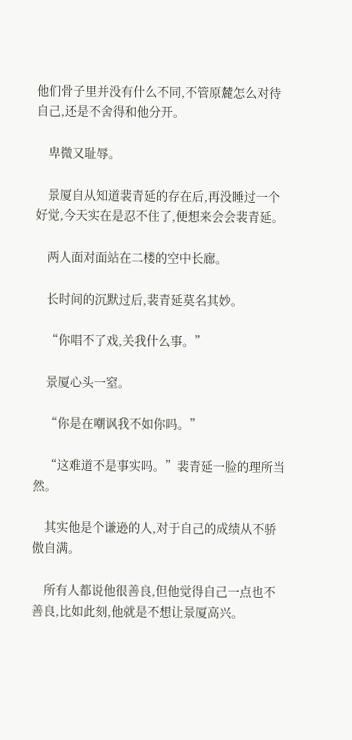他们骨子里并没有什么不同,不管原麓怎么对待自己,还是不舍得和他分开。

    卑微又耻辱。

    景厦自从知道裴青延的存在后,再没睡过一个好觉,今天实在是忍不住了,便想来会会裴青延。

    两人面对面站在二楼的空中长廊。

    长时间的沉默过后,裴青延莫名其妙。

    “你唱不了戏,关我什么事。”

    景厦心头一窒。

    “你是在嘲讽我不如你吗。”

    “这难道不是事实吗。”裴青延一脸的理所当然。

    其实他是个谦逊的人,对于自己的成绩从不骄傲自满。

    所有人都说他很善良,但他觉得自己一点也不善良,比如此刻,他就是不想让景厦高兴。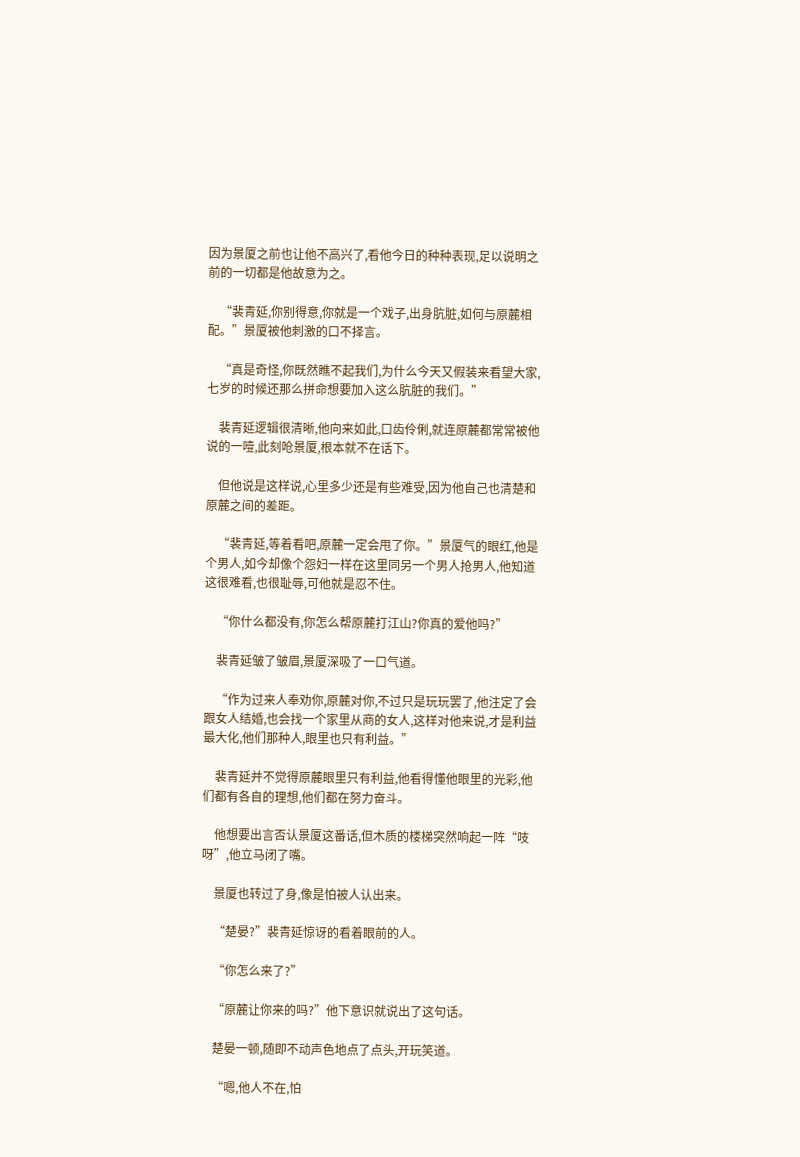因为景厦之前也让他不高兴了,看他今日的种种表现,足以说明之前的一切都是他故意为之。

    “裴青延,你别得意,你就是一个戏子,出身肮脏,如何与原麓相配。”景厦被他刺激的口不择言。

    “真是奇怪,你既然瞧不起我们,为什么今天又假装来看望大家,七岁的时候还那么拼命想要加入这么肮脏的我们。”

    裴青延逻辑很清晰,他向来如此,口齿伶俐,就连原麓都常常被他说的一噎,此刻呛景厦,根本就不在话下。

    但他说是这样说,心里多少还是有些难受,因为他自己也清楚和原麓之间的差距。

    “裴青延,等着看吧,原麓一定会甩了你。”景厦气的眼红,他是个男人,如今却像个怨妇一样在这里同另一个男人抢男人,他知道这很难看,也很耻辱,可他就是忍不住。

    “你什么都没有,你怎么帮原麓打江山?你真的爱他吗?”

    裴青延皱了皱眉,景厦深吸了一口气道。

    “作为过来人奉劝你,原麓对你,不过只是玩玩罢了,他注定了会跟女人结婚,也会找一个家里从商的女人,这样对他来说,才是利益最大化,他们那种人,眼里也只有利益。”

    裴青延并不觉得原麓眼里只有利益,他看得懂他眼里的光彩,他们都有各自的理想,他们都在努力奋斗。

    他想要出言否认景厦这番话,但木质的楼梯突然响起一阵“吱呀”,他立马闭了嘴。

    景厦也转过了身,像是怕被人认出来。

    “楚晏?”裴青延惊讶的看着眼前的人。

    “你怎么来了?”

    “原麓让你来的吗?”他下意识就说出了这句话。

    楚晏一顿,随即不动声色地点了点头,开玩笑道。

    “嗯,他人不在,怕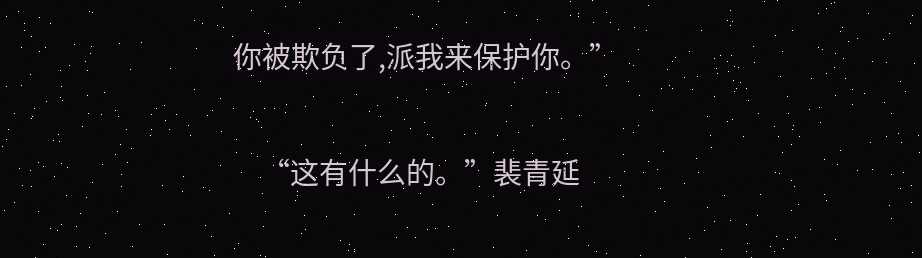你被欺负了,派我来保护你。”

    “这有什么的。”裴青延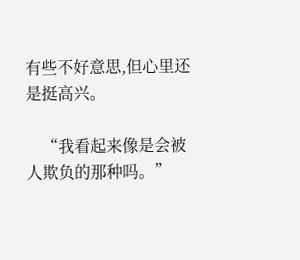有些不好意思,但心里还是挺高兴。

    “我看起来像是会被人欺负的那种吗。”